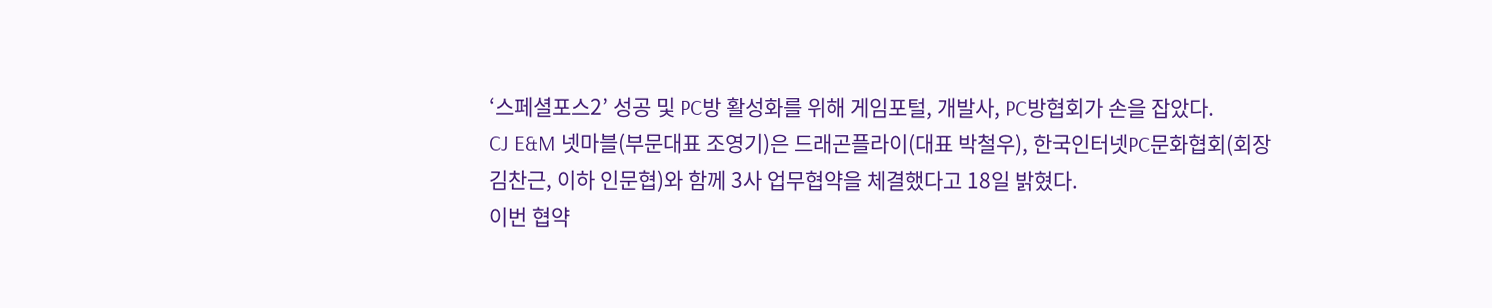‘스페셜포스2’ 성공 및 PC방 활성화를 위해 게임포털, 개발사, PC방협회가 손을 잡았다.
CJ E&M 넷마블(부문대표 조영기)은 드래곤플라이(대표 박철우), 한국인터넷PC문화협회(회장 김찬근, 이하 인문협)와 함께 3사 업무협약을 체결했다고 18일 밝혔다.
이번 협약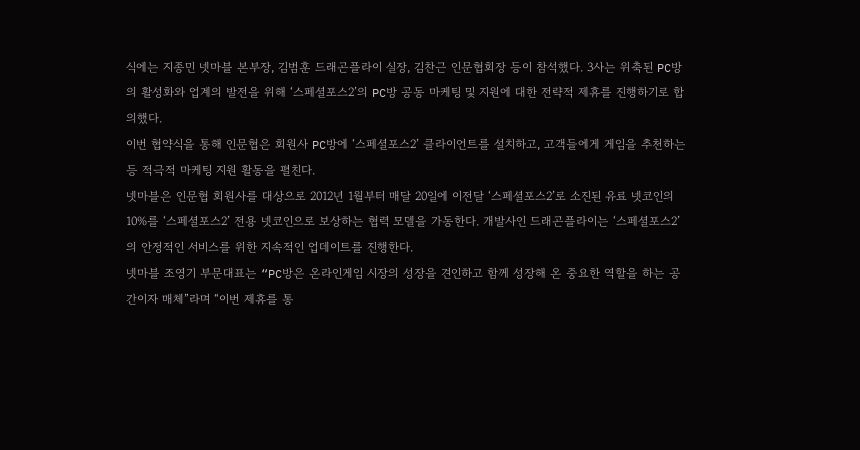식에는 지종민 넷마블 본부장, 김범훈 드래곤플라이 실장, 김찬근 인문협회장 등이 참석했다. 3사는 위축된 PC방의 활성화와 업계의 발전을 위해 ‘스페셜포스2’의 PC방 공동 마케팅 및 지원에 대한 전략적 제휴를 진행하기로 합의했다.
이번 협약식을 통해 인문협은 회원사 PC방에 ‘스페셜포스2’ 클라이언트를 설치하고, 고객들에게 게임을 추천하는 등 적극적 마케팅 지원 활동을 펼친다.
넷마블은 인문협 회원사를 대상으로 2012년 1월부터 매달 20일에 이전달 ‘스페셜포스2’로 소진된 유료 넷코인의 10%를 ‘스페셜포스2’ 전용 넷코인으로 보상하는 협력 모델을 가동한다. 개발사인 드래곤플라이는 ‘스페셜포스2’의 안정적인 서비스를 위한 지속적인 업데이트를 진행한다.
넷마블 조영기 부문대표는 “PC방은 온라인게임 시장의 성장을 견인하고 함께 성장해 온 중요한 역할을 하는 공간이자 매체”라며 “이번 제휴를 통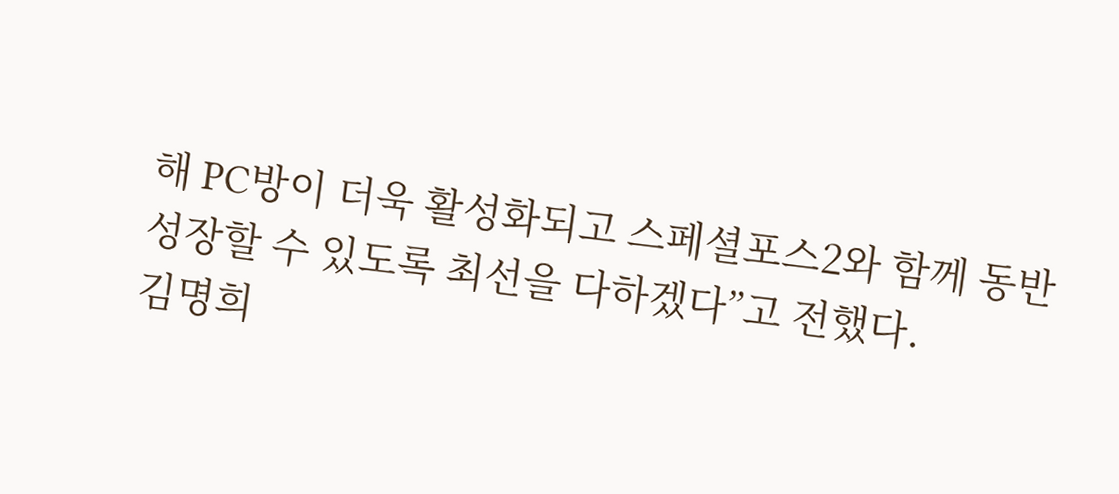해 PC방이 더욱 활성화되고 스페셜포스2와 함께 동반 성장할 수 있도록 최선을 다하겠다”고 전했다.
김명희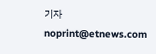기자 noprint@etnews.com